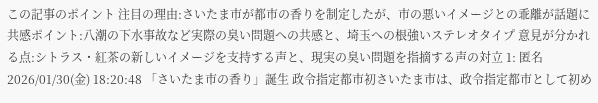この記事のポイント 注目の理由:さいたま市が都市の香りを制定したが、市の悪いイメージとの乖離が話題に 共感ポイント:八潮の下水事故など実際の臭い問題への共感と、埼玉への根強いステレオタイプ 意見が分かれる点:シトラス・紅茶の新しいイメージを支持する声と、現実の臭い問題を指摘する声の対立 1: 匿名 2026/01/30(金) 18:20:48 「さいたま市の香り」誕生 政令指定都市初さいたま市は、政令指定都市として初め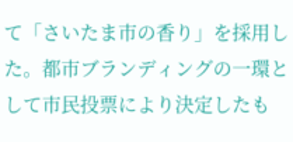て「さいたま市の香り」を採用した。都市ブランディングの一環として市民投票により決定したも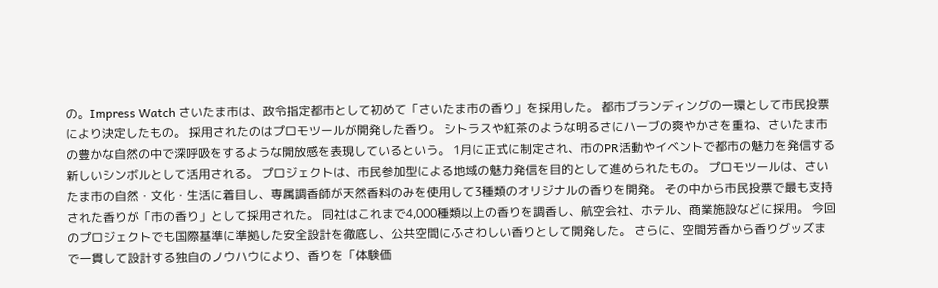の。Impress Watch さいたま市は、政令指定都市として初めて「さいたま市の香り」を採用した。 都市ブランディングの一環として市民投票により決定したもの。 採用されたのはプロモツールが開発した香り。 シトラスや紅茶のような明るさにハーブの爽やかさを重ね、さいたま市の豊かな自然の中で深呼吸をするような開放感を表現しているという。 1月に正式に制定され、市のPR活動やイベントで都市の魅力を発信する新しいシンボルとして活用される。 プロジェクトは、市民参加型による地域の魅力発信を目的として進められたもの。 プロモツールは、さいたま市の自然・文化・生活に着目し、専属調香師が天然香料のみを使用して3種類のオリジナルの香りを開発。 その中から市民投票で最も支持された香りが「市の香り」として採用された。 同社はこれまで4,000種類以上の香りを調香し、航空会社、ホテル、商業施設などに採用。 今回のプロジェクトでも国際基準に準拠した安全設計を徹底し、公共空間にふさわしい香りとして開発した。 さらに、空間芳香から香りグッズまで一貫して設計する独自のノウハウにより、香りを「体験価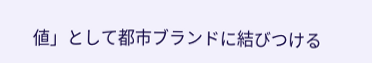値」として都市ブランドに結びつける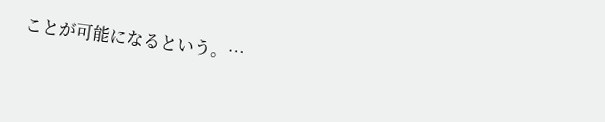ことが可能になるという。…